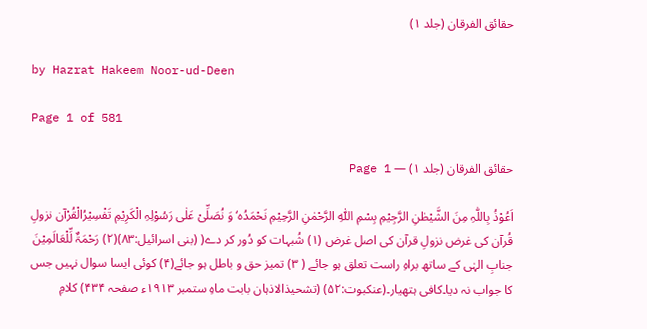حقائق الفرقان (جلد ۱)

by Hazrat Hakeem Noor-ud-Deen

Page 1 of 581

حقائق الفرقان (جلد ۱) — Page 1

اَعُوْذُ بِاللّٰہِ مِنَ الشَّیْطٰنِ الرَّجِیْمِ بِسْمِ اللّٰہِ الرَّحْمٰنِ الرَّحِیْمِ نَحْمَدُہ‘ وَ نُصَلِّیْ عَلٰی رَسُوْلِہِ الْکَرِیْمِ تَفْسِیْرُالْقُرْآن نزولِ قُرآن کی غرض نزولِ قرآن کی اصل غرض (۱) شُبہات کو دُور کر دے( (بنی اسرائیل:۸۳)(۲) رَحْمَۃٌ لِّلْعَالَمِیْنَ جنابِ الہٰی کے ساتھ براہِ راست تعلق ہو جائے ( ۳) تمیز حق و باطل ہو جائے(۴) کوئی ایسا سوال نہیں جس کا جواب نہ دیا۔کافی ہتھیار۔(عنکبوت:۵۲) (تشحیذالاذہان بابت ماہِ ستمبر ۱۹۱۳ء صفحہ ۴۳۴) کلامِ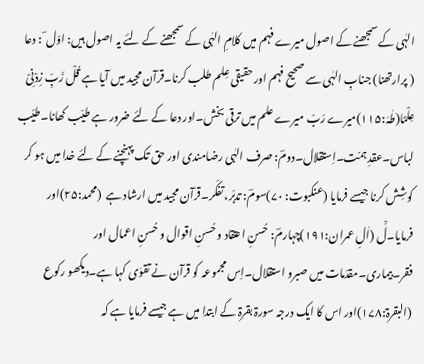الہٰی کے سمجھنے کے اصول میرے فہم میں کلامِ الہٰی کے سمجھنے کے لئے یہ اصول ہیں: اوّل ؔ : دعا ( پرارتھنا) جنابِ الہٰی سے صحیح فہم اور حقیقی عِلم طلب کرنا۔قرآن مجید میں آیا ہے قُلْ رَّبِّ زِدْنِیْ عِلْمًا(طٰہٰ:۱۱۵)میرے رَبّ میرے علم میں ترقی بخش۔اور دعا کے لئے ضرور ہے طیّب کھانا۔طیّب لباس۔عقدِ ہمّت۔اِستقلال۔دومؔ: صرف الہٰی رضامندی اور حق تک پہنچنے کے لئے خدا میں ہو کر کوشِش کرنا جیسے فرمایا (عنکبوت: ۷۰)سومؔ: تدبّر، تفکّر۔قرآن مجید میں ارشاد ہے  (محمد:۲۵)اور فرمایا۔لَْ (اٰلِ عمران:۱۹۱)چہارمؔ: حُسنِ اعتقاد و حُسنِ اقوال و حُسنِ اعمال اور فقر۔بیماری۔مقدّمات میں صبرو استقلال۔اِس مجموعہ کو قرآن نے تقوٰی کہا ہے۔دیکھو رکوع (البقرۃ:۱۷۸)اور اس کا ایک درجہ سورۃ بقرۃ کے ابتدا میں ہے جیسے فرمایا ہے کہ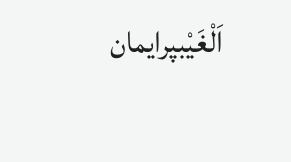اَلْغَیْبپرایمان